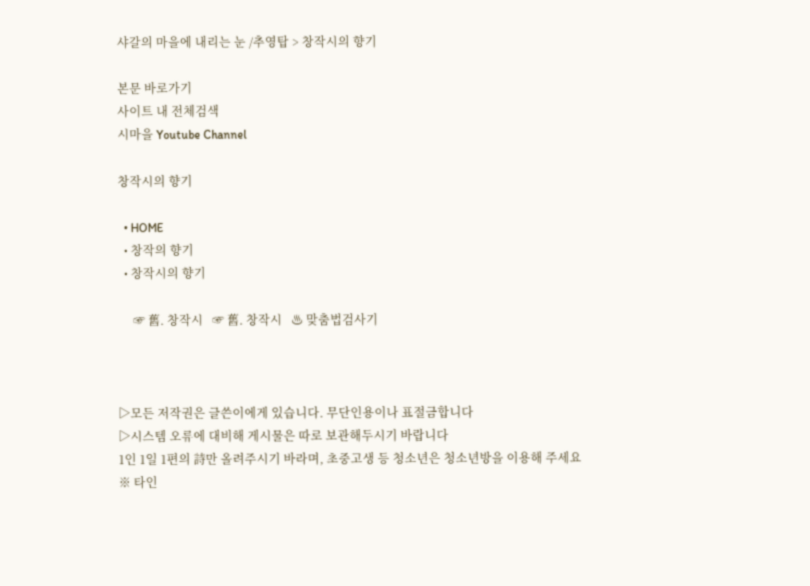샤갈의 마을에 내리는 눈 /추영탑 > 창작시의 향기

본문 바로가기
사이트 내 전체검색
시마을 Youtube Channel

창작시의 향기

  • HOME
  • 창작의 향기
  • 창작시의 향기

     ☞ 舊. 창작시   ☞ 舊. 창작시   ♨ 맞춤법검사기



▷모든 저작권은 글쓴이에게 있습니다. 무단인용이나 표절금합니다
▷시스템 오류에 대비해 게시물은 따로 보관해두시기 바랍니다
1인 1일 1편의 詩만 올려주시기 바라며, 초중고생 등 청소년은 청소년방을 이용해 주세요
※ 타인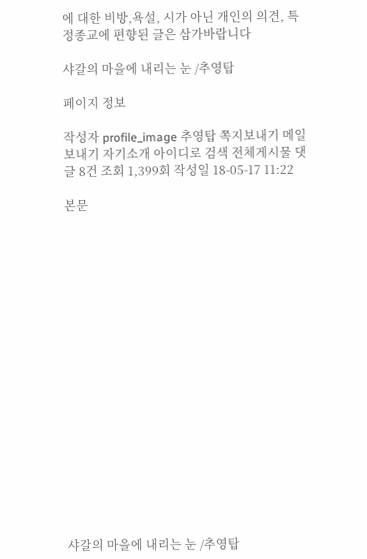에 대한 비방,욕설, 시가 아닌 개인의 의견, 특정종교에 편향된 글은 삼가바랍니다

샤갈의 마을에 내리는 눈 /추영탑

페이지 정보

작성자 profile_image 추영탑 쪽지보내기 메일보내기 자기소개 아이디로 검색 전체게시물 댓글 8건 조회 1,399회 작성일 18-05-17 11:22

본문



















샤갈의 마을에 내리는 눈 /추영탑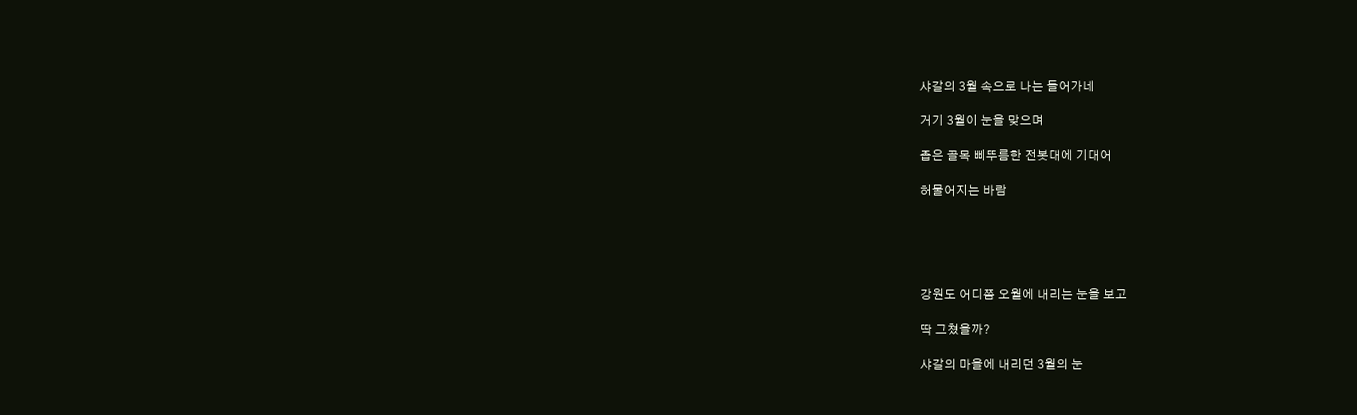샤갈의 3월 속으로 나는 들어가네

거기 3월이 눈을 맞으며

좁은 골목 삐뚜름한 전봇대에 기대어

허물어지는 바람





강원도 어디쯤 오월에 내리는 눈을 보고

딱 그쳤을까?

샤갈의 마을에 내리던 3월의 눈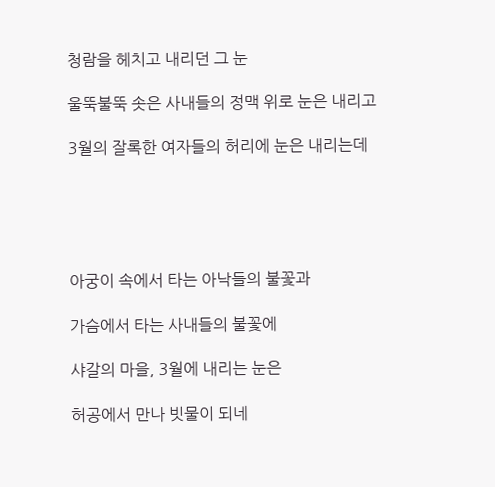청람을 헤치고 내리던 그 눈

울뚝불뚝 솟은 사내들의 정맥 위로 눈은 내리고

3월의 잘록한 여자들의 허리에 눈은 내리는데





아궁이 속에서 타는 아낙들의 불꽃과

가슴에서 타는 사내들의 불꽃에

샤갈의 마을, 3월에 내리는 눈은

허공에서 만나 빗물이 되네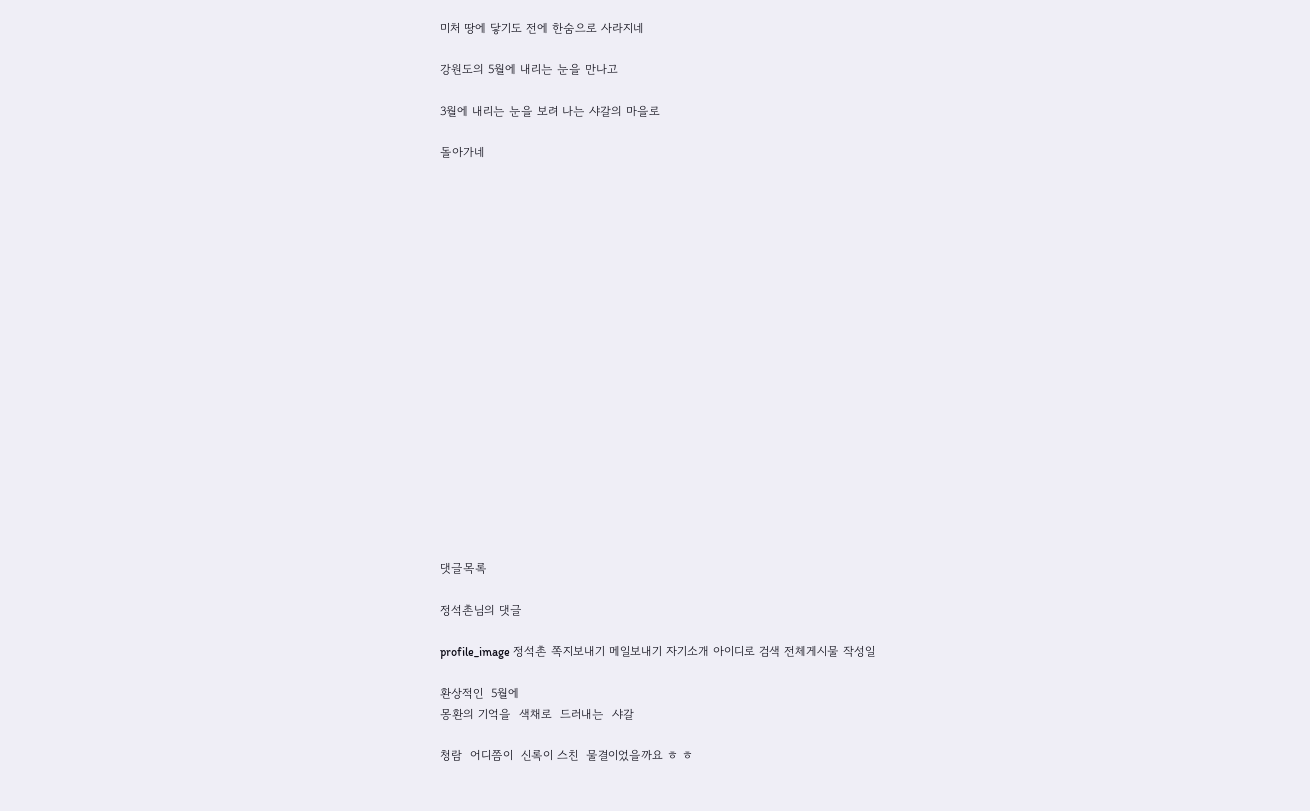미처 땅에 닿기도 전에 한숨으로 사라지네

강원도의 5월에 내리는 눈을 만나고

3월에 내리는 눈을 보려 나는 샤갈의 마을로

돌아가네



















댓글목록

정석촌님의 댓글

profile_image 정석촌 쪽지보내기 메일보내기 자기소개 아이디로 검색 전체게시물 작성일

환상적인  5월에
몽환의 기억을  색채로  드러내는  샤갈

청람  어디쯤이  신록이 스친  물결이었을까요 ㅎ ㅎ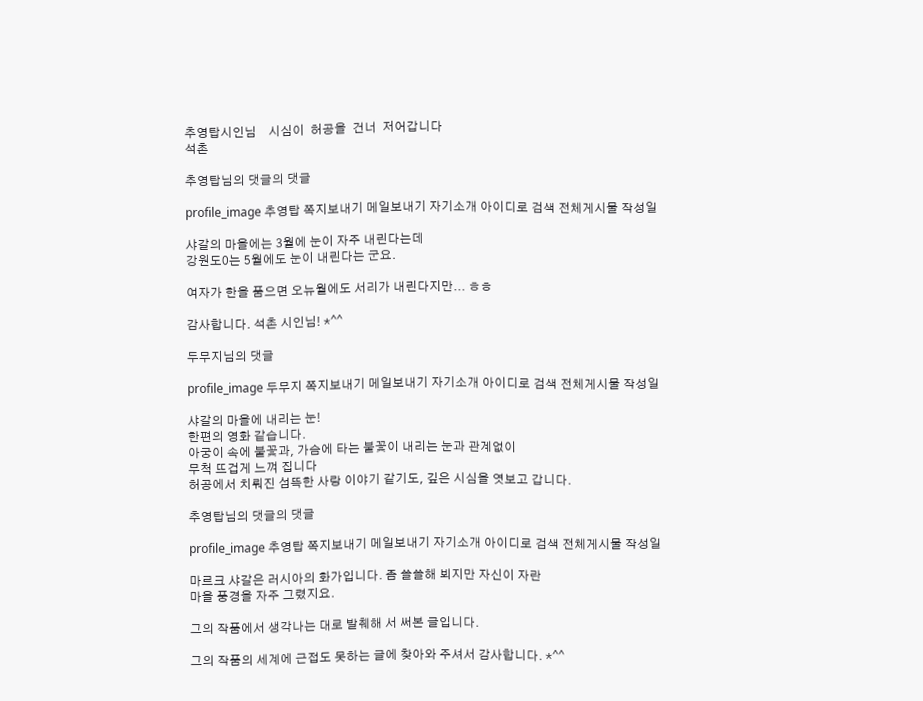추영탑시인님    시심이  허공을  건너  저어갑니다
석촌

추영탑님의 댓글의 댓글

profile_image 추영탑 쪽지보내기 메일보내기 자기소개 아이디로 검색 전체게시물 작성일

샤갈의 마을에는 3월에 눈이 자주 내린다는데
강원도0는 5월에도 눈이 내린다는 군요.

여자가 한을 품으면 오뉴월에도 서리가 내린다지만... ㅎㅎ

감사합니다. 석촌 시인님! *^^

두무지님의 댓글

profile_image 두무지 쪽지보내기 메일보내기 자기소개 아이디로 검색 전체게시물 작성일

샤갈의 마을에 내리는 눈!
한편의 영화 같습니다.
아궁이 속에 불꽃과, 가슴에 타는 불꽃이 내리는 눈과 관계없이
무척 뜨겁게 느껴 집니다
허공에서 치뤄진 섬뜩한 사랑 이야기 같기도, 깊은 시심을 엿보고 갑니다.

추영탑님의 댓글의 댓글

profile_image 추영탑 쪽지보내기 메일보내기 자기소개 아이디로 검색 전체게시물 작성일

마르크 샤갈은 러시아의 화가입니다. 좀 쓸쓸해 뵈지만 자신이 자란
마을 풍경을 자주 그렸지요.

그의 작품에서 생각나는 대로 발췌해 서 써본 글입니다.

그의 작품의 세계에 근접도 못하는 글에 찾아와 주셔서 감사합니다. *^^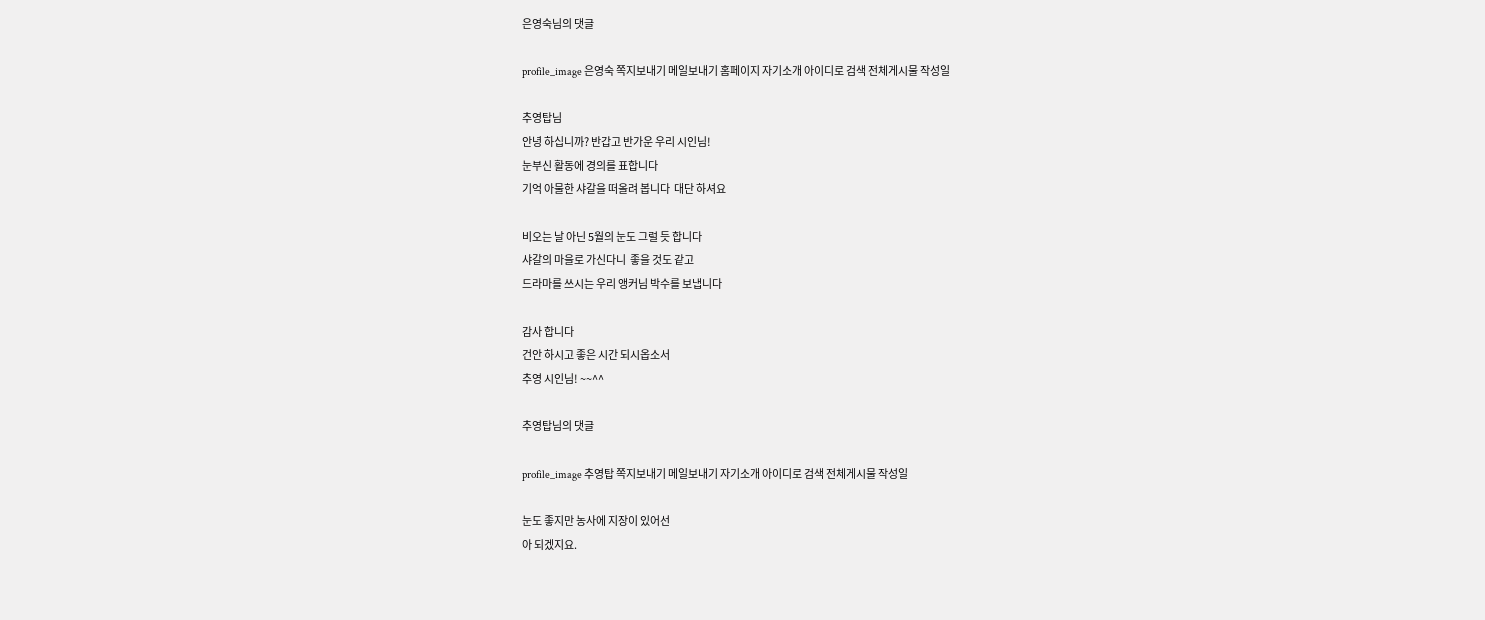은영숙님의 댓글

profile_image 은영숙 쪽지보내기 메일보내기 홈페이지 자기소개 아이디로 검색 전체게시물 작성일

추영탑님
안녕 하십니까? 반갑고 반가운 우리 시인님!
눈부신 활동에 경의를 표합니다
기억 아물한 샤갈을 떠올려 봅니다  대단 하셔요

비오는 날 아닌 5월의 눈도 그럴 듯 합니다
샤갈의 마을로 가신다니  좋을 것도 같고
드라마를 쓰시는 우리 앵커님 박수를 보냅니다

감사 합니다
건안 하시고 좋은 시간 되시옵소서
추영 시인님! ~~^^

추영탑님의 댓글

profile_image 추영탑 쪽지보내기 메일보내기 자기소개 아이디로 검색 전체게시물 작성일

눈도 좋지만 농사에 지장이 있어선
아 되겠지요.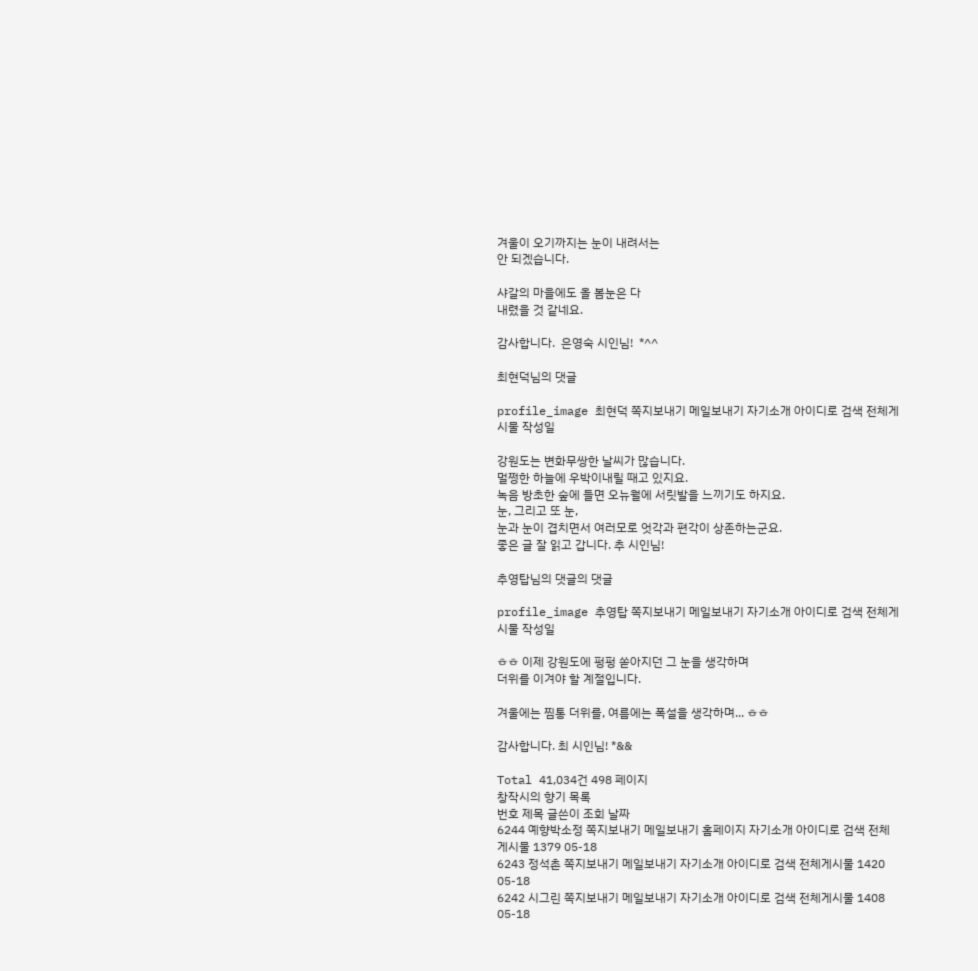겨울이 오기까지는 눈이 내려서는
안 되겠습니다.

샤갈의 마을에도 올 봄눈은 다
내렸을 것 같네요.

감사합니다.  은영숙 시인님!  *^^

최현덕님의 댓글

profile_image 최현덕 쪽지보내기 메일보내기 자기소개 아이디로 검색 전체게시물 작성일

강원도는 변화무쌍한 날씨가 많습니다.
멀쩡한 하늘에 우박이내릴 때고 있지요.
녹음 방초한 숲에 들면 오뉴월에 서릿발을 느끼기도 하지요.
눈, 그리고 또 눈,
눈과 눈이 겹치면서 여러모로 엇각과 편각이 상존하는군요.
좋은 글 잘 읽고 갑니다. 추 시인님!

추영탑님의 댓글의 댓글

profile_image 추영탑 쪽지보내기 메일보내기 자기소개 아이디로 검색 전체게시물 작성일

ㅎㅎ 이제 강원도에 펑펑 쏟아지던 그 눈을 생각하며
더위를 이겨야 할 계절입니다.

겨울에는 찜통 더위를, 여름에는 폭설을 생각하며... ㅎㅎ

감사합니다. 최 시인님! *&&

Total 41,034건 498 페이지
창작시의 향기 목록
번호 제목 글쓴이 조회 날짜
6244 예향박소정 쪽지보내기 메일보내기 홈페이지 자기소개 아이디로 검색 전체게시물 1379 05-18
6243 정석촌 쪽지보내기 메일보내기 자기소개 아이디로 검색 전체게시물 1420 05-18
6242 시그린 쪽지보내기 메일보내기 자기소개 아이디로 검색 전체게시물 1408 05-18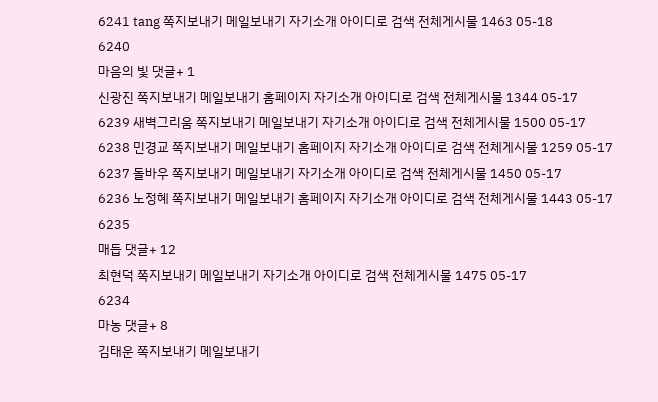6241 tang 쪽지보내기 메일보내기 자기소개 아이디로 검색 전체게시물 1463 05-18
6240
마음의 빛 댓글+ 1
신광진 쪽지보내기 메일보내기 홈페이지 자기소개 아이디로 검색 전체게시물 1344 05-17
6239 새벽그리움 쪽지보내기 메일보내기 자기소개 아이디로 검색 전체게시물 1500 05-17
6238 민경교 쪽지보내기 메일보내기 홈페이지 자기소개 아이디로 검색 전체게시물 1259 05-17
6237 돌바우 쪽지보내기 메일보내기 자기소개 아이디로 검색 전체게시물 1450 05-17
6236 노정혜 쪽지보내기 메일보내기 홈페이지 자기소개 아이디로 검색 전체게시물 1443 05-17
6235
매듭 댓글+ 12
최현덕 쪽지보내기 메일보내기 자기소개 아이디로 검색 전체게시물 1475 05-17
6234
마농 댓글+ 8
김태운 쪽지보내기 메일보내기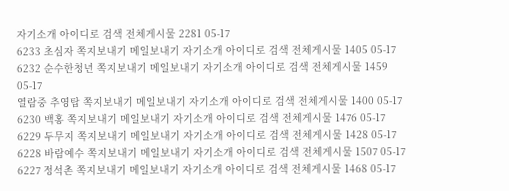자기소개 아이디로 검색 전체게시물 2281 05-17
6233 초심자 쪽지보내기 메일보내기 자기소개 아이디로 검색 전체게시물 1405 05-17
6232 순수한청년 쪽지보내기 메일보내기 자기소개 아이디로 검색 전체게시물 1459 05-17
열람중 추영탑 쪽지보내기 메일보내기 자기소개 아이디로 검색 전체게시물 1400 05-17
6230 백홍 쪽지보내기 메일보내기 자기소개 아이디로 검색 전체게시물 1476 05-17
6229 두무지 쪽지보내기 메일보내기 자기소개 아이디로 검색 전체게시물 1428 05-17
6228 바람예수 쪽지보내기 메일보내기 자기소개 아이디로 검색 전체게시물 1507 05-17
6227 정석촌 쪽지보내기 메일보내기 자기소개 아이디로 검색 전체게시물 1468 05-17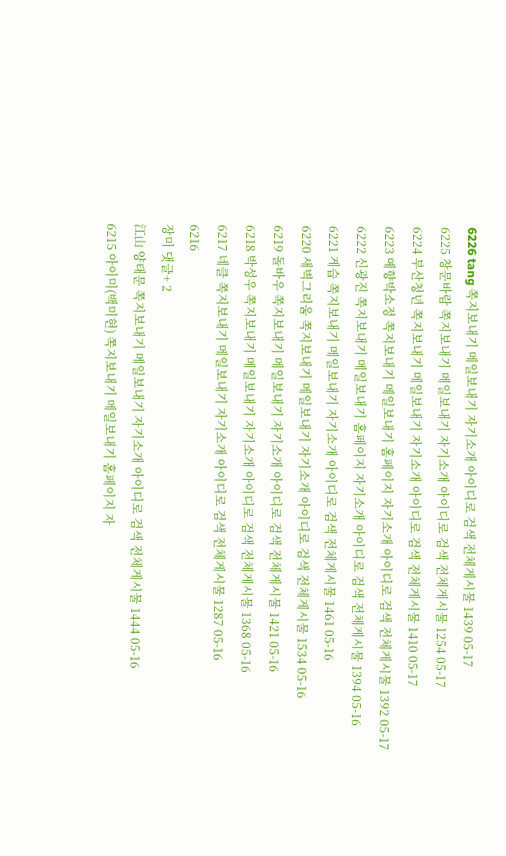6226 tang 쪽지보내기 메일보내기 자기소개 아이디로 검색 전체게시물 1439 05-17
6225 창문바람 쪽지보내기 메일보내기 자기소개 아이디로 검색 전체게시물 1254 05-17
6224 부산청년 쪽지보내기 메일보내기 자기소개 아이디로 검색 전체게시물 1410 05-17
6223 예향박소정 쪽지보내기 메일보내기 홈페이지 자기소개 아이디로 검색 전체게시물 1392 05-17
6222 신광진 쪽지보내기 메일보내기 홈페이지 자기소개 아이디로 검색 전체게시물 1394 05-16
6221 게습 쪽지보내기 메일보내기 자기소개 아이디로 검색 전체게시물 1461 05-16
6220 새벽그리움 쪽지보내기 메일보내기 자기소개 아이디로 검색 전체게시물 1534 05-16
6219 돌바우 쪽지보내기 메일보내기 자기소개 아이디로 검색 전체게시물 1421 05-16
6218 박성우 쪽지보내기 메일보내기 자기소개 아이디로 검색 전체게시물 1368 05-16
6217 네클 쪽지보내기 메일보내기 자기소개 아이디로 검색 전체게시물 1287 05-16
6216
장미 댓글+ 2
江山 양태문 쪽지보내기 메일보내기 자기소개 아이디로 검색 전체게시물 1444 05-16
6215 아이미(백미현) 쪽지보내기 메일보내기 홈페이지 자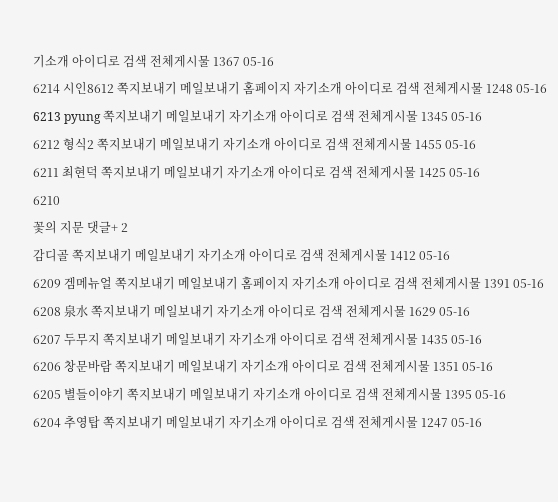기소개 아이디로 검색 전체게시물 1367 05-16
6214 시인8612 쪽지보내기 메일보내기 홈페이지 자기소개 아이디로 검색 전체게시물 1248 05-16
6213 pyung 쪽지보내기 메일보내기 자기소개 아이디로 검색 전체게시물 1345 05-16
6212 형식2 쪽지보내기 메일보내기 자기소개 아이디로 검색 전체게시물 1455 05-16
6211 최현덕 쪽지보내기 메일보내기 자기소개 아이디로 검색 전체게시물 1425 05-16
6210
꽃의 지문 댓글+ 2
감디골 쪽지보내기 메일보내기 자기소개 아이디로 검색 전체게시물 1412 05-16
6209 겜메뉴얼 쪽지보내기 메일보내기 홈페이지 자기소개 아이디로 검색 전체게시물 1391 05-16
6208 泉水 쪽지보내기 메일보내기 자기소개 아이디로 검색 전체게시물 1629 05-16
6207 두무지 쪽지보내기 메일보내기 자기소개 아이디로 검색 전체게시물 1435 05-16
6206 창문바람 쪽지보내기 메일보내기 자기소개 아이디로 검색 전체게시물 1351 05-16
6205 별들이야기 쪽지보내기 메일보내기 자기소개 아이디로 검색 전체게시물 1395 05-16
6204 추영탑 쪽지보내기 메일보내기 자기소개 아이디로 검색 전체게시물 1247 05-16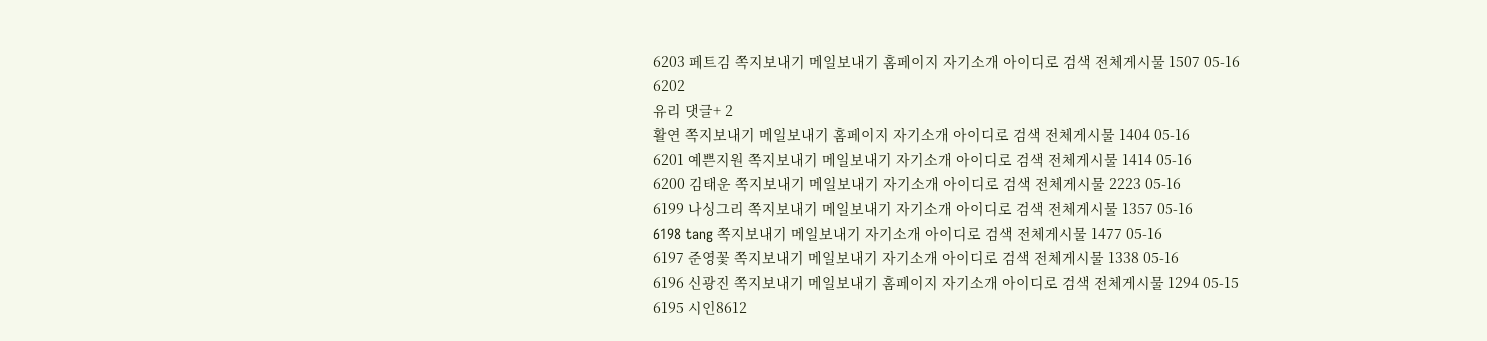6203 페트김 쪽지보내기 메일보내기 홈페이지 자기소개 아이디로 검색 전체게시물 1507 05-16
6202
유리 댓글+ 2
활연 쪽지보내기 메일보내기 홈페이지 자기소개 아이디로 검색 전체게시물 1404 05-16
6201 예쁜지원 쪽지보내기 메일보내기 자기소개 아이디로 검색 전체게시물 1414 05-16
6200 김태운 쪽지보내기 메일보내기 자기소개 아이디로 검색 전체게시물 2223 05-16
6199 나싱그리 쪽지보내기 메일보내기 자기소개 아이디로 검색 전체게시물 1357 05-16
6198 tang 쪽지보내기 메일보내기 자기소개 아이디로 검색 전체게시물 1477 05-16
6197 준영꽃 쪽지보내기 메일보내기 자기소개 아이디로 검색 전체게시물 1338 05-16
6196 신광진 쪽지보내기 메일보내기 홈페이지 자기소개 아이디로 검색 전체게시물 1294 05-15
6195 시인8612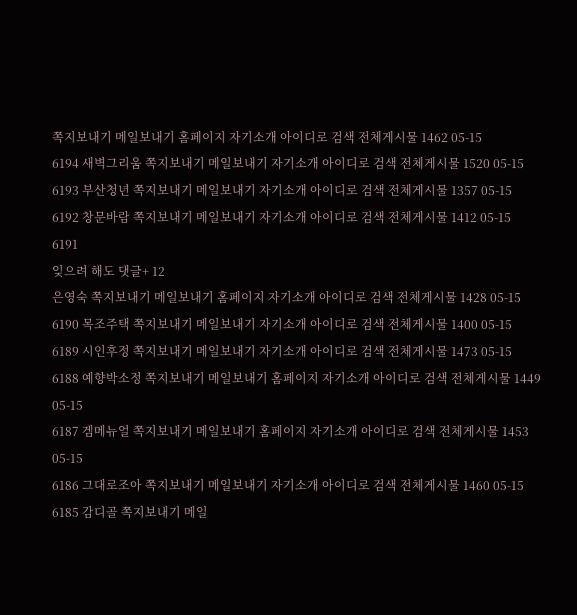쪽지보내기 메일보내기 홈페이지 자기소개 아이디로 검색 전체게시물 1462 05-15
6194 새벽그리움 쪽지보내기 메일보내기 자기소개 아이디로 검색 전체게시물 1520 05-15
6193 부산청년 쪽지보내기 메일보내기 자기소개 아이디로 검색 전체게시물 1357 05-15
6192 창문바람 쪽지보내기 메일보내기 자기소개 아이디로 검색 전체게시물 1412 05-15
6191
잊으려 해도 댓글+ 12
은영숙 쪽지보내기 메일보내기 홈페이지 자기소개 아이디로 검색 전체게시물 1428 05-15
6190 목조주택 쪽지보내기 메일보내기 자기소개 아이디로 검색 전체게시물 1400 05-15
6189 시인후정 쪽지보내기 메일보내기 자기소개 아이디로 검색 전체게시물 1473 05-15
6188 예향박소정 쪽지보내기 메일보내기 홈페이지 자기소개 아이디로 검색 전체게시물 1449 05-15
6187 겜메뉴얼 쪽지보내기 메일보내기 홈페이지 자기소개 아이디로 검색 전체게시물 1453 05-15
6186 그대로조아 쪽지보내기 메일보내기 자기소개 아이디로 검색 전체게시물 1460 05-15
6185 감디골 쪽지보내기 메일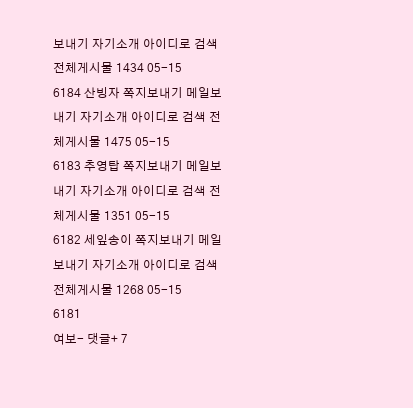보내기 자기소개 아이디로 검색 전체게시물 1434 05-15
6184 산빙자 쪽지보내기 메일보내기 자기소개 아이디로 검색 전체게시물 1475 05-15
6183 추영탑 쪽지보내기 메일보내기 자기소개 아이디로 검색 전체게시물 1351 05-15
6182 세잎송이 쪽지보내기 메일보내기 자기소개 아이디로 검색 전체게시물 1268 05-15
6181
여보- 댓글+ 7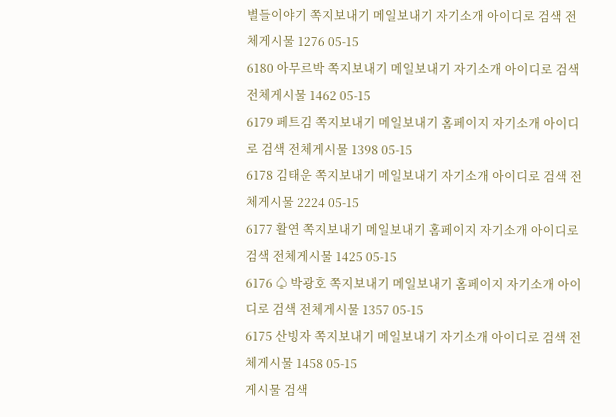별들이야기 쪽지보내기 메일보내기 자기소개 아이디로 검색 전체게시물 1276 05-15
6180 아무르박 쪽지보내기 메일보내기 자기소개 아이디로 검색 전체게시물 1462 05-15
6179 페트김 쪽지보내기 메일보내기 홈페이지 자기소개 아이디로 검색 전체게시물 1398 05-15
6178 김태운 쪽지보내기 메일보내기 자기소개 아이디로 검색 전체게시물 2224 05-15
6177 활연 쪽지보내기 메일보내기 홈페이지 자기소개 아이디로 검색 전체게시물 1425 05-15
6176 ♤ 박광호 쪽지보내기 메일보내기 홈페이지 자기소개 아이디로 검색 전체게시물 1357 05-15
6175 산빙자 쪽지보내기 메일보내기 자기소개 아이디로 검색 전체게시물 1458 05-15
게시물 검색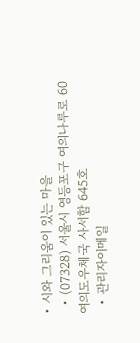• 시와 그리움이 있는 마을
  • (07328) 서울시 영등포구 여의나루로 60 여의도우체국 사서함 645호
  • 관리자이메일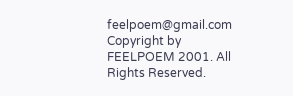feelpoem@gmail.com
Copyright by FEELPOEM 2001. All Rights Reserved.